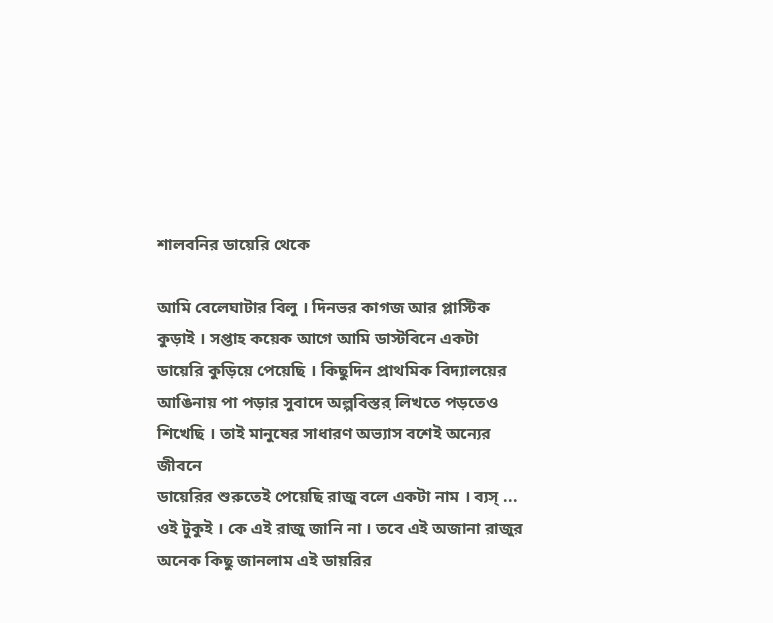শালবনির ডায়েরি থেকে

আমি বেলেঘাটার বিলু । দিনভর কাগজ আর প্লাস্টিক কুড়াই । সপ্তাহ কয়েক আগে আমি ডাস্টবিনে একটা ডায়েরি কুড়িয়ে পেয়েছি । কিছুদিন প্রাথমিক বিদ্যালয়ের আঙিনায় পা পড়ার সুবাদে অল্পবিস্তর় লিখতে পড়তেও শিখেছি । তাই মানুষের সাধারণ অভ্যাস বশেই অন্যের জীবনে
ডায়েরির শুরুতেই পেয়েছি রাজু বলে একটা নাম । ব্যস্ ... ওই টুকুই । কে এই রাজু জানি না । তবে এই অজানা রাজুর অনেক কিছু জানলাম এই ডায়রির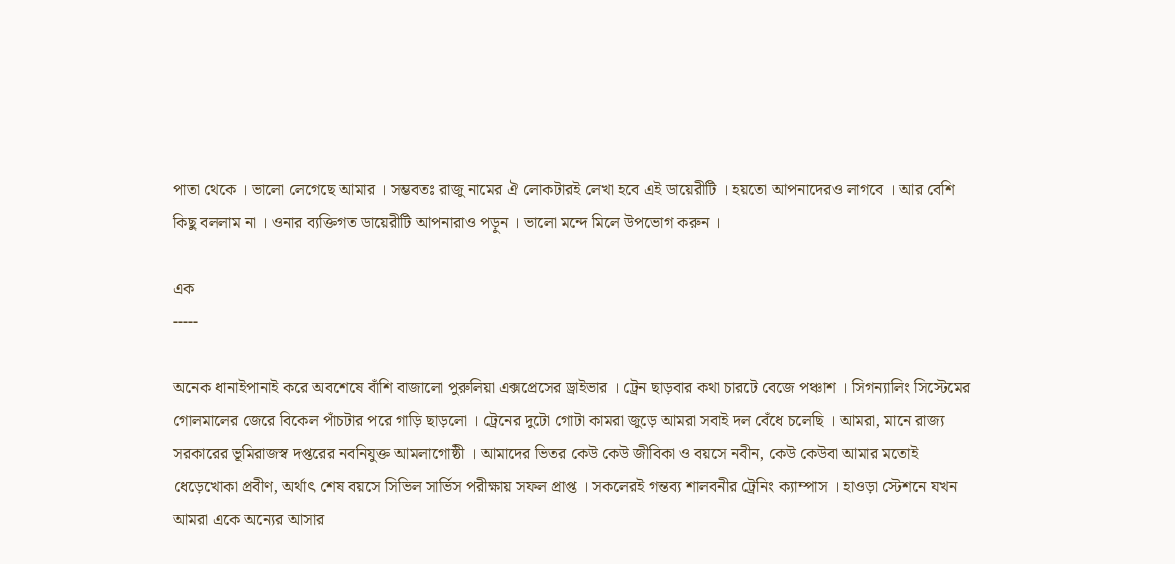পাতা থেকে । ভালো লেগেছে আমার । সম্ভবতঃ রাজু নামের ঐ লোকটারই লেখা হবে এই ডায়েরীটি । হয়তো আপনাদেরও লাগবে । আর বেশি কিছু বললাম না । ওনার ব্যক্তিগত ডায়েরীটি আপনারাও পড়ুন । ভালো মন্দে মিলে উপভোগ করুন ।

এক
-----

অনেক ধানাইপানাই করে অবশেষে বাঁশি বাজালো পুরুলিয়া এক্সপ্রেসের ড্রাইভার । ট্রেন ছাড়বার কথা চারটে বেজে পঞ্চাশ । সিগন্যালিং সিস্টেমের গোলমালের জেরে বিকেল পাঁচটার পরে গাড়ি ছাড়লো । ট্রেনের দুটো গোটা কামরা জুড়ে আমরা সবাই দল বেঁধে চলেছি । আমরা, মানে রাজ্য সরকারের ভূমিরাজস্ব দপ্তরের নবনিযুক্ত আমলাগোষ্ঠী । আমাদের ভিতর কেউ কেউ জীবিকা ও বয়সে নবীন, কেউ কেউবা আমার মতোই ধেড়েখোকা প্রবীণ, অর্থাৎ শেষ বয়সে সিভিল সার্ভিস পরীক্ষায় সফল প্রাপ্ত । সকলেরই গন্তব্য শালবনীর ট্রেনিং ক্যাম্পাস । হাওড়া স্টেশনে যখন আমরা একে অন্যের আসার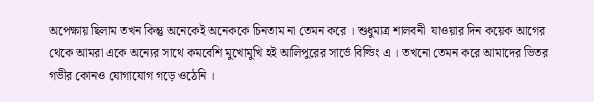অপেক্ষায় ছিলাম তখন কিন্তু অনেকেই অনেককে চিনতাম না তেমন করে । শুধুমাত্র শালবনী  যাওয়ার দিন কয়েক আগের থেকে আমরা একে অন্যের সাথে কমবেশি মুখোমুখি হই আলিপুরের সার্ভে বিল্ডিং এ । তখনো তেমন করে আমাদের ভিতর গভীর কোনও যোগাযোগ গড়ে ওঠেনি ।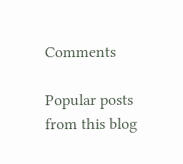Comments

Popular posts from this blog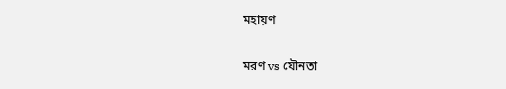মহায়ণ

মরণ vs যৌনতা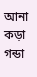আনা কড়া গন্ডা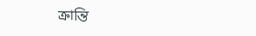ক্রান্তি